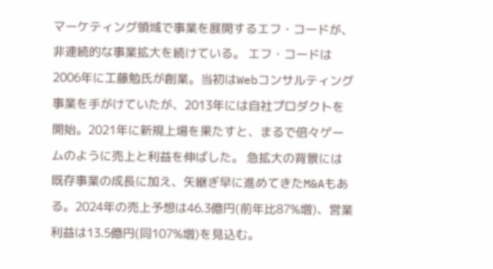マーケティング領域で事業を展開するエフ・コードが、非連続的な事業拡大を続けている。 エフ・コードは2006年に工藤勉氏が創業。当初はWebコンサルティング事業を手がけていたが、2013年には自社プロダクトを開始。2021年に新規上場を果たすと、まるで倍々ゲームのように売上と利益を伸ばした。 急拡大の背景には既存事業の成長に加え、矢継ぎ早に進めてきたM&Aもある。2024年の売上予想は46.3億円(前年比87%増)、営業利益は13.5億円(同107%増)を見込む。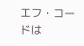エフ・コードは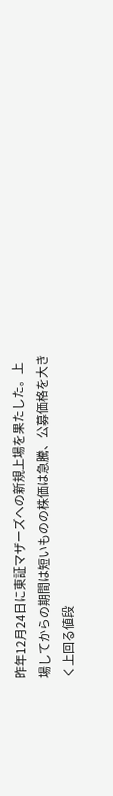昨年12月24日に東証マザーズへの新規上場を果たした。上場してからの期間は短いものの株価は急騰、公募価格を大きく上回る値段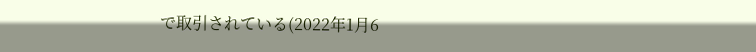で取引されている(2022年1月6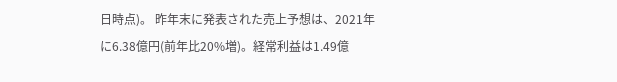日時点)。 昨年末に発表された売上予想は、2021年に6.38億円(前年比20%増)。経常利益は1.49億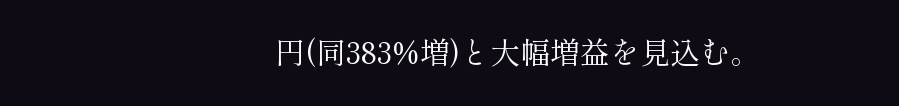円(同383%増)と大幅増益を見込む。